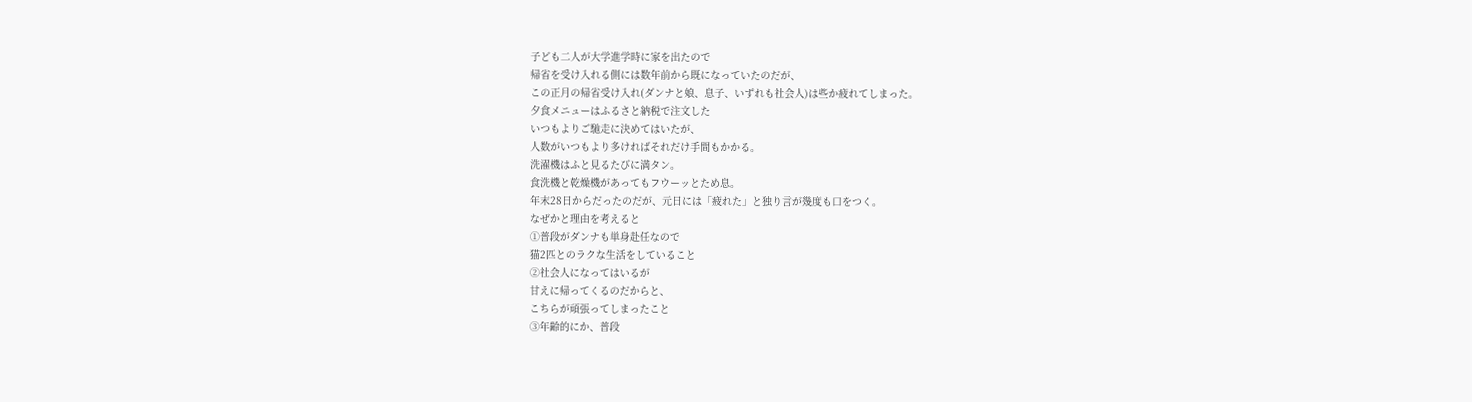子ども二人が大学進学時に家を出たので
帰省を受け入れる側には数年前から既になっていたのだが、
この正月の帰省受け入れ(ダンナと娘、息子、いずれも社会人)は些か疲れてしまった。
夕食メニューはふるさと納税で注文した
いつもよりご馳走に決めてはいたが、
人数がいつもより多ければそれだけ手間もかかる。
洗濯機はふと見るたびに満タン。
食洗機と乾燥機があってもフウーッとため息。
年末28日からだったのだが、元日には「疲れた」と独り言が幾度も口をつく。
なぜかと理由を考えると
①普段がダンナも単身赴任なので
猫2匹とのラクな生活をしていること
②社会人になってはいるが
甘えに帰ってくるのだからと、
こちらが頑張ってしまったこと
③年齢的にか、普段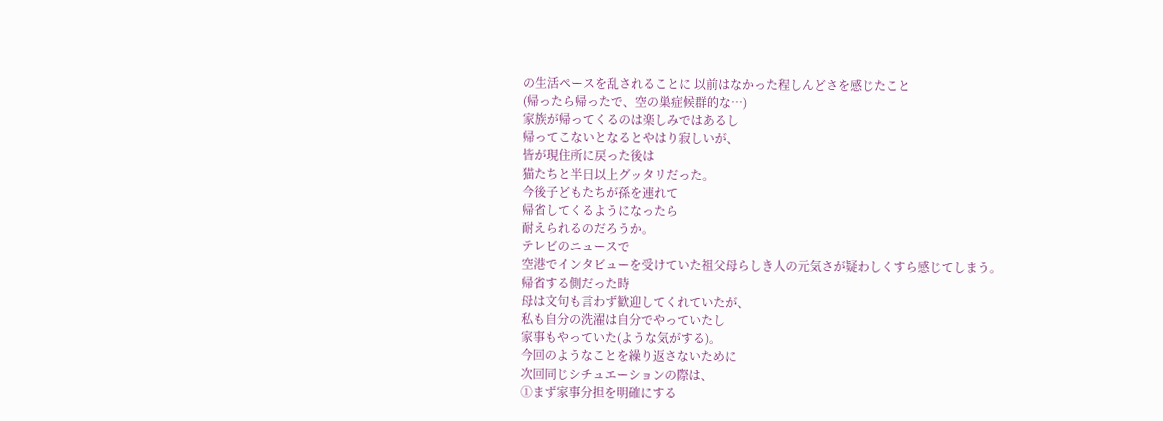の生活ペースを乱されることに 以前はなかった程しんどさを感じたこと
(帰ったら帰ったで、空の巣症候群的な…)
家族が帰ってくるのは楽しみではあるし
帰ってこないとなるとやはり寂しいが、
皆が現住所に戻った後は
猫たちと半日以上グッタリだった。
今後子どもたちが孫を連れて
帰省してくるようになったら
耐えられるのだろうか。
テレビのニュースで
空港でインタビューを受けていた祖父母らしき人の元気さが疑わしくすら感じてしまう。
帰省する側だった時
母は文句も言わず歓迎してくれていたが、
私も自分の洗濯は自分でやっていたし
家事もやっていた(ような気がする)。
今回のようなことを繰り返さないために
次回同じシチュエーションの際は、
①まず家事分担を明確にする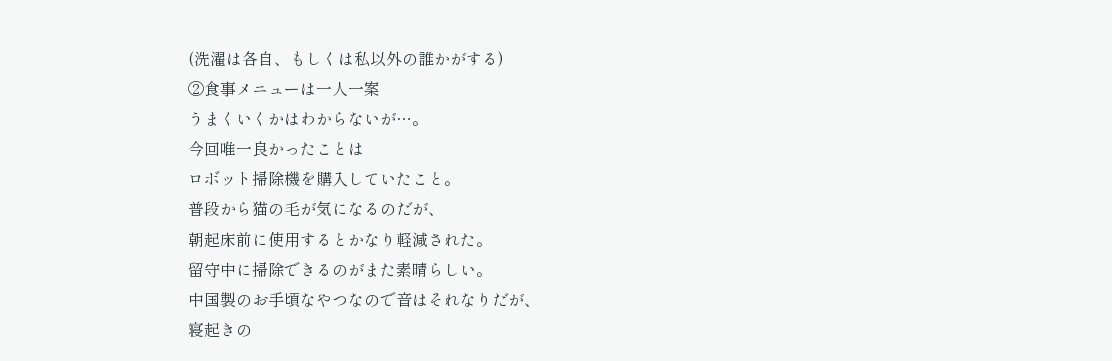(洗濯は各自、もしくは私以外の誰かがする)
②食事メニューは一人一案
うまくいくかはわからないが…。
今回唯一良かったことは
ロボット掃除機を購入していたこと。
普段から猫の毛が気になるのだが、
朝起床前に使用するとかなり軽減された。
留守中に掃除できるのがまた素晴らしい。
中国製のお手頃なやつなので音はそれなりだが、
寝起きの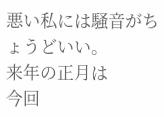悪い私には騒音がちょうどいい。
来年の正月は
今回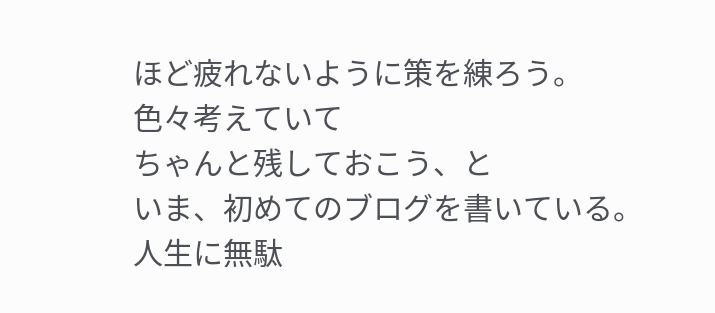ほど疲れないように策を練ろう。
色々考えていて
ちゃんと残しておこう、と
いま、初めてのブログを書いている。
人生に無駄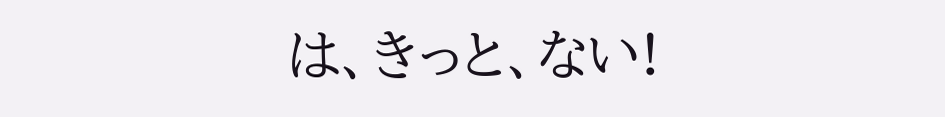は、きっと、ない!